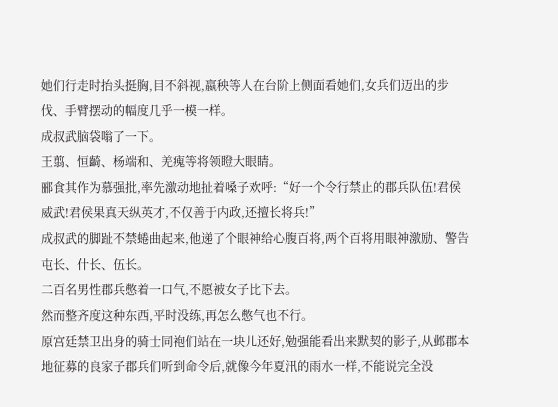她们行走时抬头挺胸,目不斜视,嬴秧等人在台阶上侧面看她们,女兵们迈出的步伐、手臂摆动的幅度几乎一模一样。
成叔武脑袋嗡了一下。
王翦、恒齮、杨端和、羌瘣等将领瞪大眼睛。
郦食其作为慕强批,率先激动地扯着嗓子欢呼:“好一个令行禁止的郡兵队伍!君侯威武!君侯果真天纵英才,不仅善于内政,还擅长将兵!”
成叔武的脚趾不禁蜷曲起来,他递了个眼神给心腹百将,两个百将用眼神激励、警告屯长、什长、伍长。
二百名男性郡兵憋着一口气,不愿被女子比下去。
然而整齐度这种东西,平时没练,再怎么憋气也不行。
原宫廷禁卫出身的骑士同袍们站在一块儿还好,勉强能看出来默契的影子,从邺郡本地征募的良家子郡兵们听到命令后,就像今年夏汛的雨水一样,不能说完全没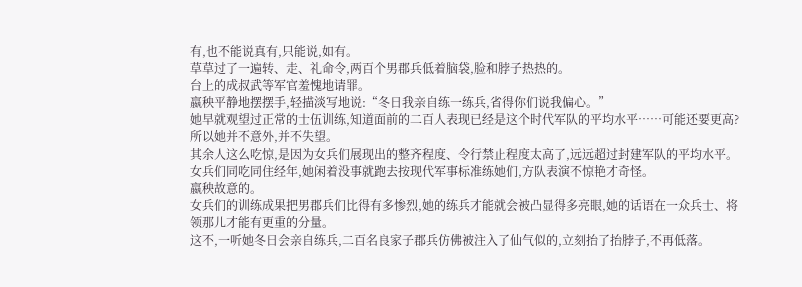有,也不能说真有,只能说,如有。
草草过了一遍转、走、礼命令,两百个男郡兵低着脑袋,脸和脖子热热的。
台上的成叔武等军官羞愧地请罪。
嬴秧平静地摆摆手,轻描淡写地说:“冬日我亲自练一练兵,省得你们说我偏心。”
她早就观望过正常的士伍训练,知道面前的二百人表现已经是这个时代军队的平均水平……可能还要更高?
所以她并不意外,并不失望。
其余人这么吃惊,是因为女兵们展现出的整齐程度、令行禁止程度太高了,远远超过封建军队的平均水平。
女兵们同吃同住经年,她闲着没事就跑去按现代军事标准练她们,方队表演不惊艳才奇怪。
嬴秧故意的。
女兵们的训练成果把男郡兵们比得有多惨烈,她的练兵才能就会被凸显得多亮眼,她的话语在一众兵士、将领那儿才能有更重的分量。
这不,一听她冬日会亲自练兵,二百名良家子郡兵仿佛被注入了仙气似的,立刻抬了抬脖子,不再低落。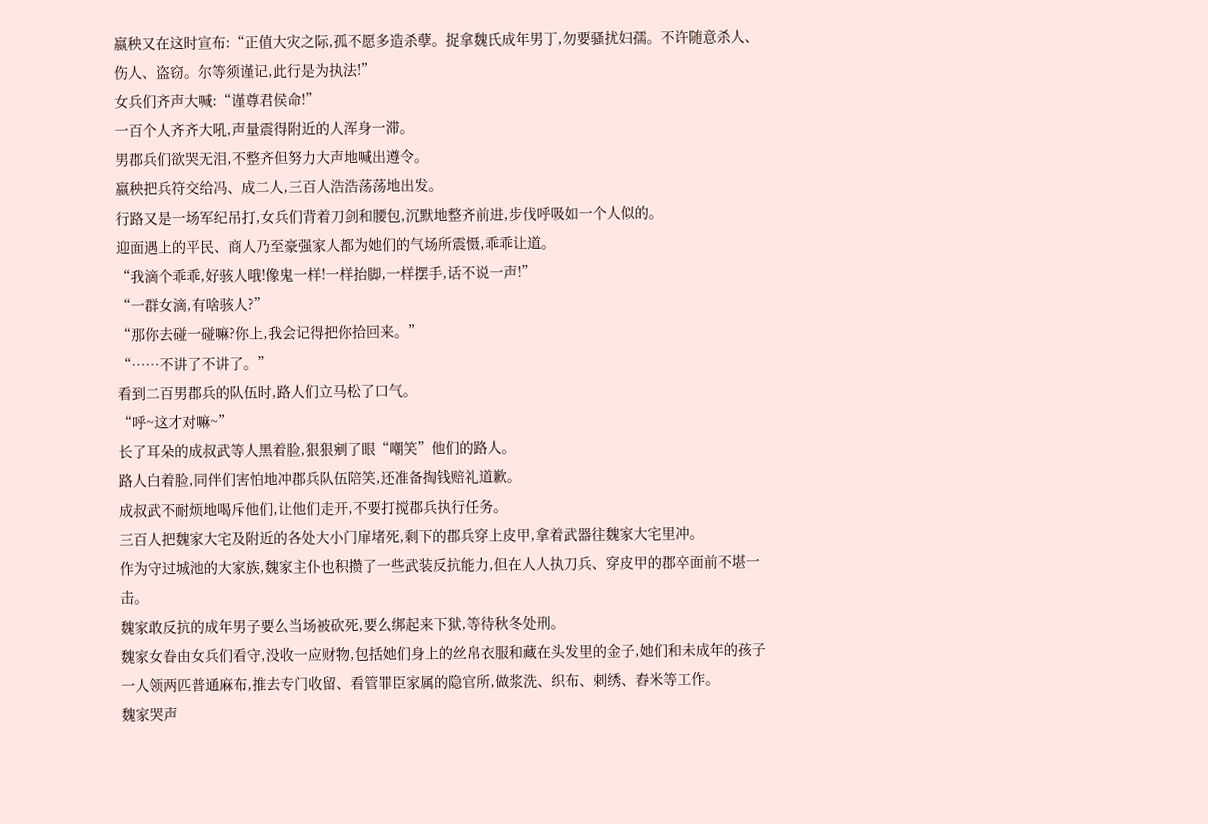嬴秧又在这时宣布:“正值大灾之际,孤不愿多造杀孽。捉拿魏氏成年男丁,勿要骚扰妇孺。不许随意杀人、伤人、盗窃。尔等须谨记,此行是为执法!”
女兵们齐声大喊:“谨尊君侯命!”
一百个人齐齐大吼,声量震得附近的人浑身一滞。
男郡兵们欲哭无泪,不整齐但努力大声地喊出遵令。
嬴秧把兵符交给冯、成二人,三百人浩浩荡荡地出发。
行路又是一场军纪吊打,女兵们背着刀剑和腰包,沉默地整齐前进,步伐呼吸如一个人似的。
迎面遇上的平民、商人乃至豪强家人都为她们的气场所震慑,乖乖让道。
“我滴个乖乖,好骇人哦!像鬼一样!一样抬脚,一样摆手,话不说一声!”
“一群女滴,有啥骇人?”
“那你去碰一碰嘛?你上,我会记得把你拾回来。”
“……不讲了不讲了。”
看到二百男郡兵的队伍时,路人们立马松了口气。
“呼~这才对嘛~”
长了耳朵的成叔武等人黑着脸,狠狠剜了眼“嘲笑”他们的路人。
路人白着脸,同伴们害怕地冲郡兵队伍陪笑,还准备掏钱赔礼道歉。
成叔武不耐烦地喝斥他们,让他们走开,不要打搅郡兵执行任务。
三百人把魏家大宅及附近的各处大小门扉堵死,剩下的郡兵穿上皮甲,拿着武器往魏家大宅里冲。
作为守过城池的大家族,魏家主仆也积攒了一些武装反抗能力,但在人人执刀兵、穿皮甲的郡卒面前不堪一击。
魏家敢反抗的成年男子要么当场被砍死,要么绑起来下狱,等待秋冬处刑。
魏家女眷由女兵们看守,没收一应财物,包括她们身上的丝帛衣服和藏在头发里的金子,她们和未成年的孩子一人领两匹普通麻布,推去专门收留、看管罪臣家属的隐官所,做浆洗、织布、刺绣、舂米等工作。
魏家哭声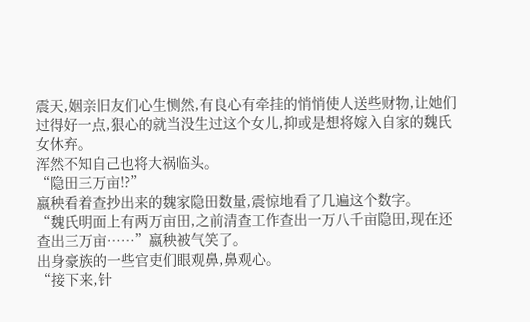震天,姻亲旧友们心生恻然,有良心有牵挂的悄悄使人送些财物,让她们过得好一点,狠心的就当没生过这个女儿,抑或是想将嫁入自家的魏氏女休弃。
浑然不知自己也将大祸临头。
“隐田三万亩!?”
嬴秧看着查抄出来的魏家隐田数量,震惊地看了几遍这个数字。
“魏氏明面上有两万亩田,之前清查工作查出一万八千亩隐田,现在还查出三万亩……”嬴秧被气笑了。
出身豪族的一些官吏们眼观鼻,鼻观心。
“接下来,针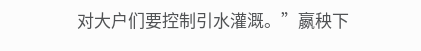对大户们要控制引水灌溉。”嬴秧下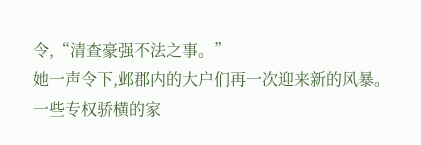令,“清查豪强不法之事。”
她一声令下,邺郡内的大户们再一次迎来新的风暴。
一些专权骄横的家